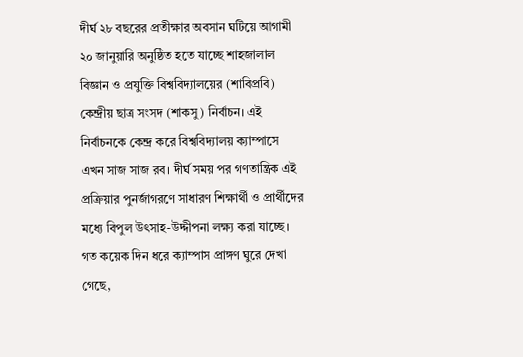দীর্ঘ ২৮ বছরের প্রতীক্ষার অবসান ঘটিয়ে আগামী ২০ জানুয়ারি অনুষ্ঠিত হতে যাচ্ছে শাহজালাল বিজ্ঞান ও প্রযুক্তি বিশ্ববিদ্যালয়ের (শাবিপ্রবি) কেন্দ্রীয় ছাত্র সংসদ (শাকসু) নির্বাচন। এই নির্বাচনকে কেন্দ্র করে বিশ্ববিদ্যালয় ক্যাম্পাসে এখন সাজ সাজ রব। দীর্ঘ সময় পর গণতান্ত্রিক এই প্রক্রিয়ার পুনর্জাগরণে সাধারণ শিক্ষার্থী ও প্রার্থীদের মধ্যে বিপুল উৎসাহ-উদ্দীপনা লক্ষ্য করা যাচ্ছে।
গত কয়েক দিন ধরে ক্যাম্পাস প্রাঙ্গণ ঘুরে দেখা গেছে,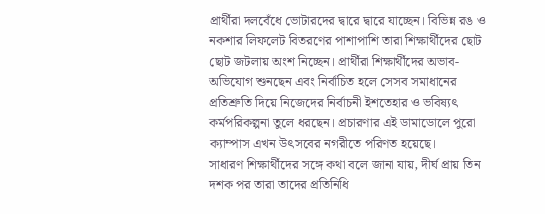প্রার্থীরা দলবেঁধে ভোটারদের দ্বারে দ্বারে যাচ্ছেন। বিভিন্ন রঙ ও নকশার লিফলেট বিতরণের পাশাপাশি তারা শিক্ষার্থীদের ছোট ছোট জটলায় অংশ নিচ্ছেন। প্রার্থীরা শিক্ষার্থীদের অভাব-অভিযোগ শুনছেন এবং নির্বাচিত হলে সেসব সমাধানের প্রতিশ্রুতি দিয়ে নিজেদের নির্বাচনী ইশতেহার ও ভবিষ্যৎ কর্মপরিকল্পনা তুলে ধরছেন। প্রচারণার এই ডামাডোলে পুরো ক্যাম্পাস এখন উৎসবের নগরীতে পরিণত হয়েছে।
সাধারণ শিক্ষার্থীদের সঙ্গে কথা বলে জানা যায়, দীর্ঘ প্রায় তিন দশক পর তারা তাদের প্রতিনিধি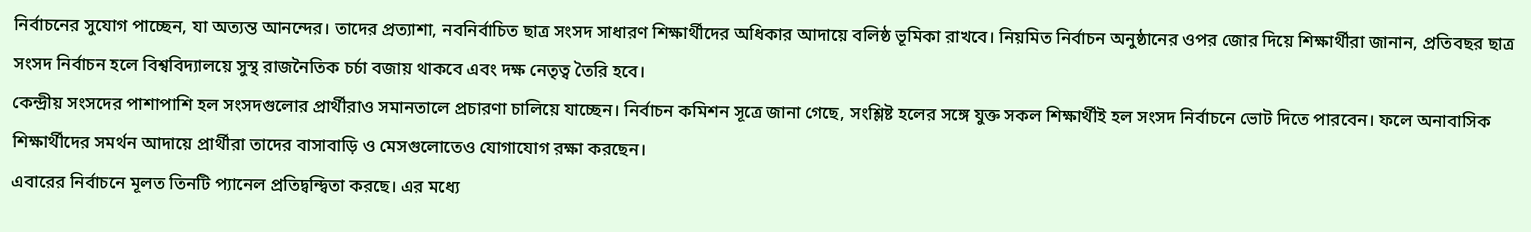নির্বাচনের সুযোগ পাচ্ছেন, যা অত্যন্ত আনন্দের। তাদের প্রত্যাশা, নবনির্বাচিত ছাত্র সংসদ সাধারণ শিক্ষার্থীদের অধিকার আদায়ে বলিষ্ঠ ভূমিকা রাখবে। নিয়মিত নির্বাচন অনুষ্ঠানের ওপর জোর দিয়ে শিক্ষার্থীরা জানান, প্রতিবছর ছাত্র সংসদ নির্বাচন হলে বিশ্ববিদ্যালয়ে সুস্থ রাজনৈতিক চর্চা বজায় থাকবে এবং দক্ষ নেতৃত্ব তৈরি হবে।
কেন্দ্রীয় সংসদের পাশাপাশি হল সংসদগুলোর প্রার্থীরাও সমানতালে প্রচারণা চালিয়ে যাচ্ছেন। নির্বাচন কমিশন সূত্রে জানা গেছে, সংশ্লিষ্ট হলের সঙ্গে যুক্ত সকল শিক্ষার্থীই হল সংসদ নির্বাচনে ভোট দিতে পারবেন। ফলে অনাবাসিক শিক্ষার্থীদের সমর্থন আদায়ে প্রার্থীরা তাদের বাসাবাড়ি ও মেসগুলোতেও যোগাযোগ রক্ষা করছেন।
এবারের নির্বাচনে মূলত তিনটি প্যানেল প্রতিদ্বন্দ্বিতা করছে। এর মধ্যে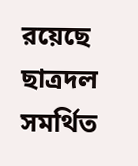রয়েছে ছাত্রদল সমর্থিত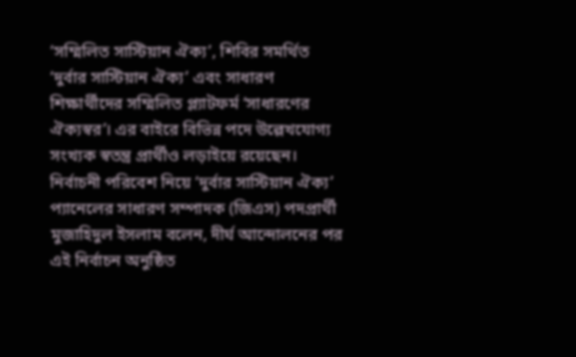‘সম্মিলিত সাস্টিয়ান ঐক্য’, শিবির সমর্থিত ‘দুর্বার সাস্টিয়ান ঐক্য’ এবং সাধারণ শিক্ষার্থীদের সম্মিলিত প্ল্যাটফর্ম ‘সাধারণের ঐক্যস্বর’। এর বাইরে বিভিন্ন পদে উল্লেখযোগ্য সংখ্যক স্বতন্ত্র প্রার্থীও লড়াইয়ে রয়েছেন।
নির্বাচনী পরিবেশ নিয়ে ‘দুর্বার সাস্টিয়ান ঐক্য’ প্যানেলের সাধারণ সম্পাদক (জিএস) পদপ্রার্থী মুজাহিদুল ইসলাম বলেন, দীর্ঘ আন্দোলনের পর এই নির্বাচন অনুষ্ঠিত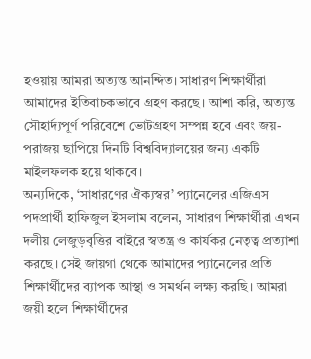হওয়ায় আমরা অত্যন্ত আনন্দিত। সাধারণ শিক্ষার্থীরা আমাদের ইতিবাচকভাবে গ্রহণ করছে। আশা করি, অত্যন্ত সৌহার্দ্যপূর্ণ পরিবেশে ভোটগ্রহণ সম্পন্ন হবে এবং জয়-পরাজয় ছাপিয়ে দিনটি বিশ্ববিদ্যালয়ের জন্য একটি মাইলফলক হয়ে থাকবে।
অন্যদিকে, ‘সাধারণের ঐক্যস্বর’ প্যানেলের এজিএস পদপ্রার্থী হাফিজুল ইসলাম বলেন, সাধারণ শিক্ষার্থীরা এখন দলীয় লেজুড়বৃত্তির বাইরে স্বতন্ত্র ও কার্যকর নেতৃত্ব প্রত্যাশা করছে। সেই জায়গা থেকে আমাদের প্যানেলের প্রতি শিক্ষার্থীদের ব্যাপক আস্থা ও সমর্থন লক্ষ্য করছি। আমরা জয়ী হলে শিক্ষার্থীদের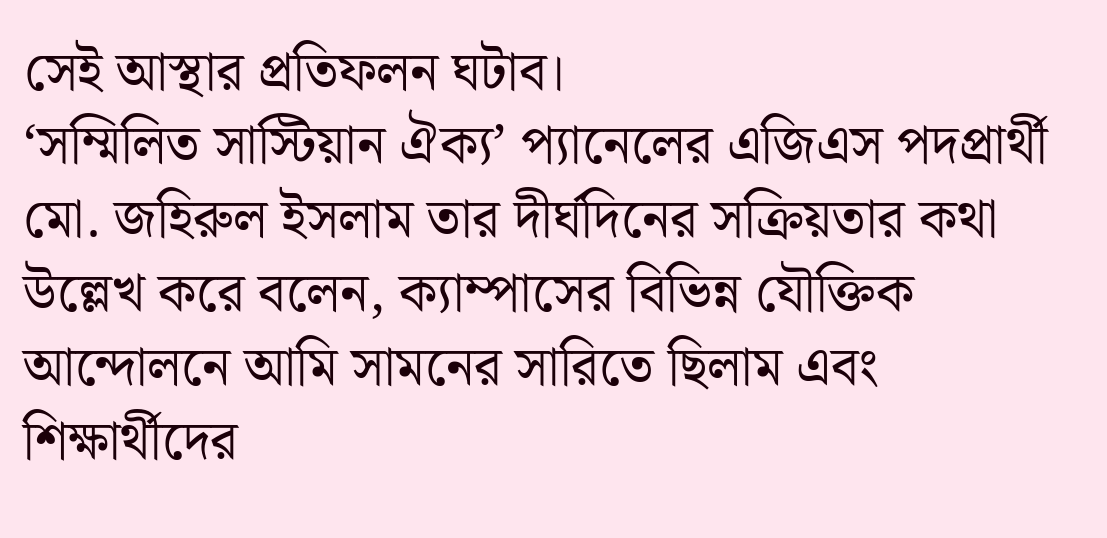সেই আস্থার প্রতিফলন ঘটাব।
‘সম্মিলিত সাস্টিয়ান ঐক্য’ প্যানেলের এজিএস পদপ্রার্থী মো. জহিরুল ইসলাম তার দীর্ঘদিনের সক্রিয়তার কথা উল্লেখ করে বলেন, ক্যাম্পাসের বিভিন্ন যৌক্তিক আন্দোলনে আমি সামনের সারিতে ছিলাম এবং শিক্ষার্থীদের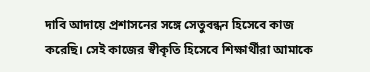দাবি আদায়ে প্রশাসনের সঙ্গে সেতুবন্ধন হিসেবে কাজ করেছি। সেই কাজের স্বীকৃতি হিসেবে শিক্ষার্থীরা আমাকে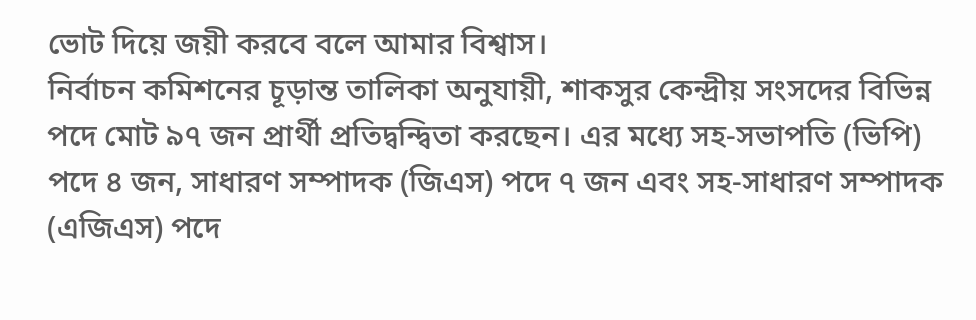ভোট দিয়ে জয়ী করবে বলে আমার বিশ্বাস।
নির্বাচন কমিশনের চূড়ান্ত তালিকা অনুযায়ী, শাকসুর কেন্দ্রীয় সংসদের বিভিন্ন পদে মোট ৯৭ জন প্রার্থী প্রতিদ্বন্দ্বিতা করছেন। এর মধ্যে সহ-সভাপতি (ভিপি) পদে ৪ জন, সাধারণ সম্পাদক (জিএস) পদে ৭ জন এবং সহ-সাধারণ সম্পাদক (এজিএস) পদে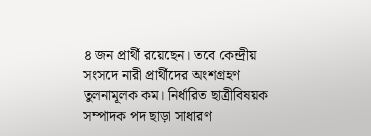৪ জন প্রার্থী রয়েছেন। তবে কেন্দ্রীয় সংসদে নারী প্রার্থীদের অংশগ্রহণ তুলনামূলক কম। নির্ধারিত ছাত্রীবিষয়ক সম্পাদক পদ ছাড়া সাধারণ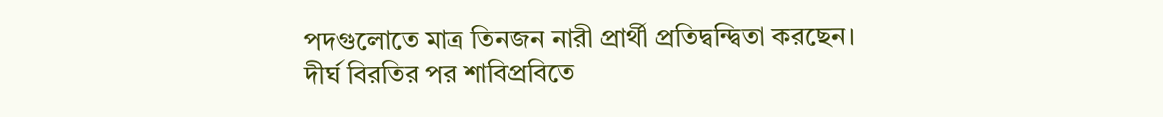পদগুলোতে মাত্র তিনজন নারী প্রার্থী প্রতিদ্বন্দ্বিতা করছেন।
দীর্ঘ বিরতির পর শাবিপ্রবিতে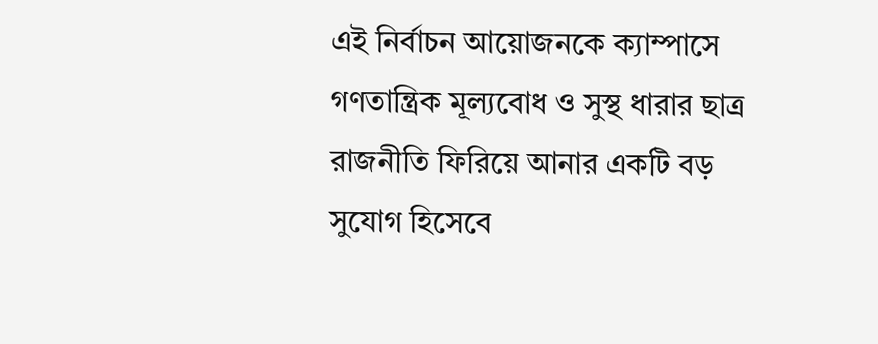এই নির্বাচন আয়োজনকে ক্যাম্পাসে গণতান্ত্রিক মূল্যবোধ ও সুস্থ ধারার ছাত্র রাজনীতি ফিরিয়ে আনার একটি বড় সুযোগ হিসেবে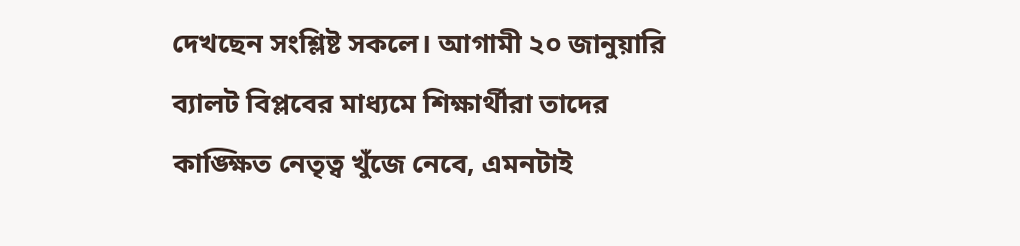দেখছেন সংশ্লিষ্ট সকলে। আগামী ২০ জানুয়ারি ব্যালট বিপ্লবের মাধ্যমে শিক্ষার্থীরা তাদের কাঙ্ক্ষিত নেতৃত্ব খুঁজে নেবে, এমনটাই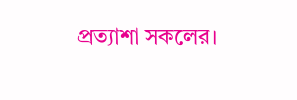প্রত্যাশা সকলের।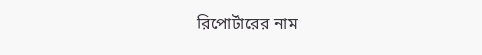রিপোর্টারের নাম